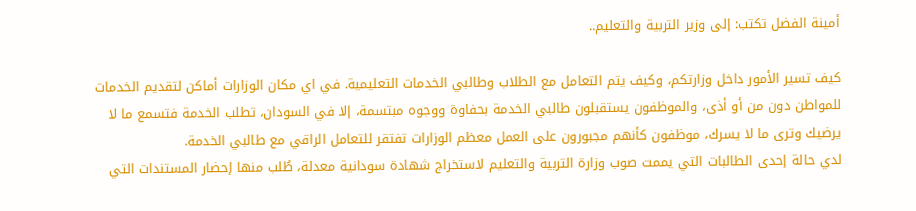أمينة الفضل تكتب: إلى وزير التربية والتعليم..

كيف تسير الأمور داخل وزارتكم، وكيف يتم التعامل مع الطلاب وطالبي الخدمات التعليمية. في اي مكان الوزارات أماكن لتقديم الخدمات للمواطن دون من أو أذى، والموظفون يستقبلون طالبي الخدمة بحفاوة ووجوه مبتسمة، إلا في السودان، تطلب الخدمة فتسمع ما لا يرضيك وترى ما لا يسرك، موظفون كأنهم مجبورون على العمل معظم الوزارات تفتقر للتعامل الراقي مع طالبي الخدمة.
لدي حالة إحدى الطالبات التي يممت صوب وزارة التربية والتعليم لاستخراج شهادة سودانية معدلة، طُلب منها إحضار المستندات التي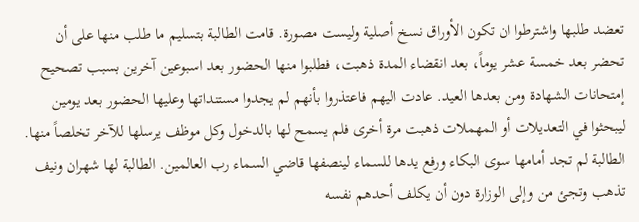تعضد طلبها واشترطوا ان تكون الأوراق نسخ أصلية وليست مصورة. قامت الطالبة بتسليم ما طلب منها على أن تحضر بعد خمسة عشر يوماً، بعد انقضاء المدة ذهبت، فطلبوا منها الحضور بعد اسبوعين آخرين بسبب تصحيح إمتحانات الشهادة ومن بعدها العيد. عادت اليهم فاعتذروا بأنهم لم يجدوا مستنداتها وعليها الحضور بعد يومين ليبحثوا في التعديلات أو المهملات ذهبت مرة أخرى فلم يسمح لها بالدخول وكل موظف يرسلها للآخر تخلصاً منها. الطالبة لم تجد أمامها سوى البكاء ورفع يدها للسماء لينصفها قاضي السماء رب العالمين. الطالبة لها شهران ونيف تذهب وتجئ من وإلى الوزارة دون أن يكلف أحدهم نفسه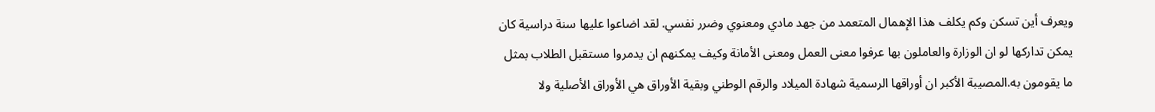ويعرف أين تسكن وكم يكلف هذا الإهمال المتعمد من جهد مادي ومعنوي وضرر نفسي. لقد اضاعوا عليها سنة دراسية كان يمكن تداركها لو ان الوزارة والعاملون بها عرفوا معنى العمل ومعنى الأمانة وكيف يمكنهم ان يدمروا مستقبل الطلاب بمثل ما يقومون به.المصيبة الأكبر ان أوراقها الرسمية شهادة الميلاد والرقم الوطني وبقية الأوراق هي الأوراق الأصلية ولا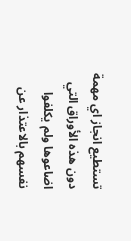تستطيع انجاز اي مهمة دون هذه الأوراق التي اضاعوها ولم يكلفوا نفسهم بالاعتذار عن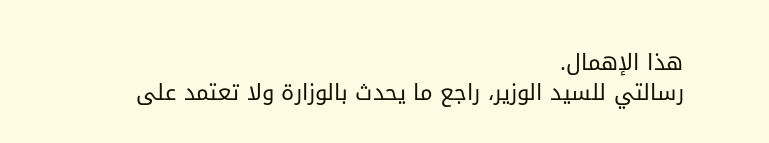هذا الإهمال.
رسالتي للسيد الوزير، راجع ما يحدث بالوزارة ولا تعتمد على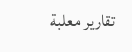تقارير معلبة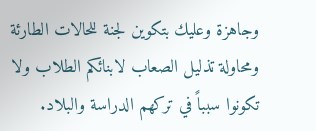وجاهزة وعليك بتكوين لجنة للحالات الطارئة ومحاولة تذليل الصعاب لابنائكم الطلاب ولا تكونوا سبباً في تركهم الدراسة والبلاد.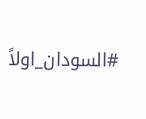#السودان_اولاً